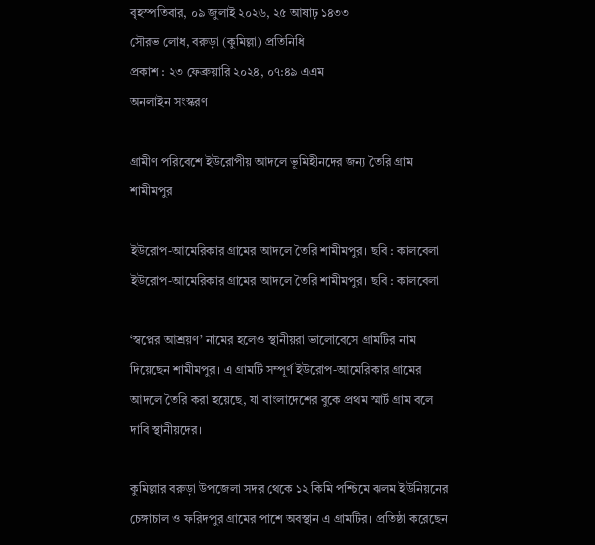বৃহস্পতিবার, ০৯ জুলাই ২০২৬, ২৫ আষাঢ় ১৪৩৩
সৌরভ লোধ, বরুড়া (কুমিল্লা) প্রতিনিধি
প্রকাশ : ২৩ ফেব্রুয়ারি ২০২৪, ০৭:৪৯ এএম
অনলাইন সংস্করণ

গ্রামীণ পরিবেশে ইউরোপীয় আদলে ভূমিহীনদের জন্য তৈরি গ্রাম শামীমপুর

ইউরোপ-আমেরিকার গ্রামের আদলে তৈরি শামীমপুর। ছবি : কালবেলা
ইউরোপ-আমেরিকার গ্রামের আদলে তৈরি শামীমপুর। ছবি : কালবেলা

‘স্বপ্নের আশ্রয়ণ’ নামের হলেও স্থানীয়রা ভালোবেসে গ্রামটির নাম দিয়েছেন শামীমপুর। এ গ্রামটি সম্পূর্ণ ইউরোপ-আমেরিকার গ্রামের আদলে তৈরি করা হয়েছে, যা বাংলাদেশের বুকে প্রথম স্মার্ট গ্রাম বলে দাবি স্থানীয়দের।

কুমিল্লার বরুড়া উপজেলা সদর থেকে ১২ কিমি পশ্চিমে ঝলম ইউনিয়নের চেঙ্গাচাল ও ফরিদপুর গ্রামের পাশে অবস্থান এ গ্রামটির। প্রতিষ্ঠা করেছেন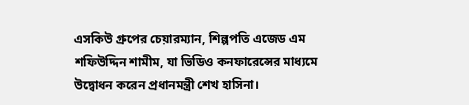এসকিউ গ্রুপের চেয়ারম্যান, শিল্পপতি এজেড এম শফিউদ্দিন শামীম, যা ভিডিও কনফারেন্সের মাধ্যমে উদ্বোধন করেন প্রধানমন্ত্রী শেখ হাসিনা।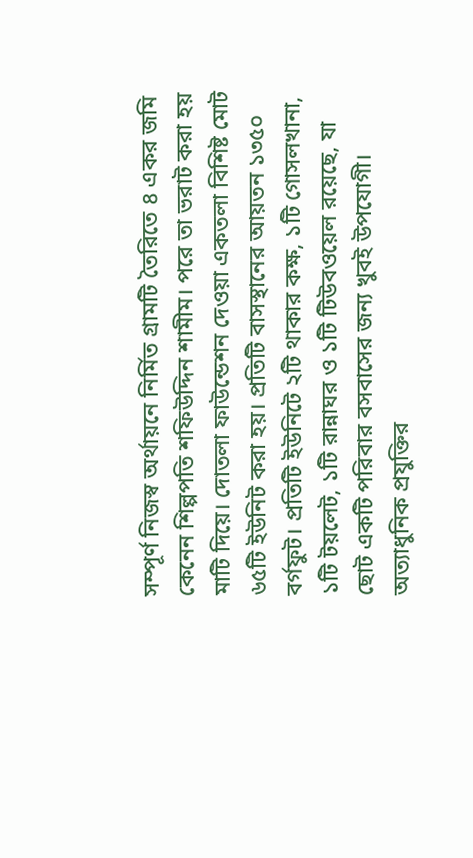সম্পূর্ণ নিজস্ব অর্থায়নে নির্মিত গ্রামটি তৈরিতে ৪ একর জমি কেনেন শিল্পপতি শফিউদ্দিন শামীম। পরে তা ভরাট করা হয় মাটি দিয়ে। দোতলা ফাউন্ডেশন দেওয়া একতলা বিশিষ্ট মোট ৬৫টি ইউনিট করা হয়। প্রতিটি বাসস্থানের আয়তন ১৩৫০ বর্গফুট। প্রতিটি ইউনিটে ২টি থাকার কক্ষ, ১টি গোসলখানা, ১টি টয়লেট, ১টি রান্নাঘর ও ১টি টিউবওয়েল রয়েছে, যা ছোট একটি পরিবার বসবাসের জন্য খুবই উপযোগী। অত্যাধুনিক প্রযুক্তির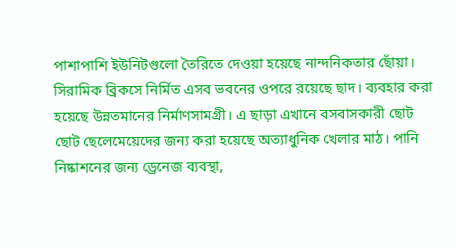পাশাপাশি ইউনিটগুলো তৈরিতে দেওয়া হয়েছে নান্দনিকতার ছোঁয়া। সিরামিক ব্রিকসে নির্মিত এসব ভবনের ওপরে রয়েছে ছাদ। ব্যবহার করা হয়েছে উন্নতমানের নির্মাণসামগ্রী। এ ছাড়া এখানে বসবাসকারী ছোট ছোট ছেলেমেয়েদের জন্য করা হয়েছে অত্যাধুনিক খেলার মাঠ। পানি নিষ্কাশনের জন্য ড্রেনেজ ব্যবস্থা,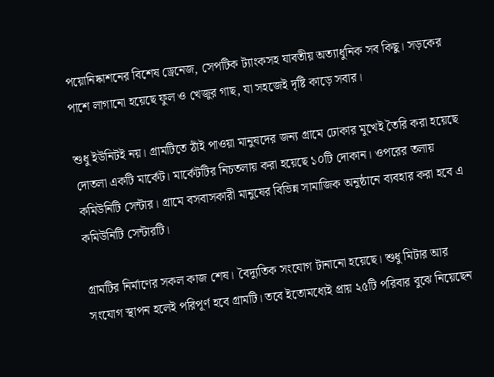পয়োনিষ্কাশনের বিশেষ ড্রেনেজ, সেপটিক ট্যাংকসহ যাবতীয় অত্যাধুনিক সব কিছু। সড়কের পাশে লাগানো হয়েছে ফুল ও খেজুর গাছ, যা সহজেই দৃষ্টি কাড়ে সবার।

শুধু ইউনিটই নয়। গ্রামটিতে ঠাঁই পাওয়া মানুষদের জন্য গ্রামে ঢোকার মুখেই তৈরি করা হয়েছে দোতলা একটি মার্কেট। মার্কেটটির নিচতলায় করা হয়েছে ১০টি দোকান। ওপরের তলায় কমিউনিটি সেন্টার। গ্রামে বসবাসকারী মানুষের বিভিন্ন সামাজিক অনুষ্ঠানে ব্যবহার করা হবে এ কমিউনিটি সেন্টারটি।

গ্রামটির নির্মাণের সকল কাজ শেষ। বৈদ্যুতিক সংযোগ টানানো হয়েছে। শুধু মিটার আর সংযোগ স্থাপন হলেই পরিপূর্ণ হবে গ্রামটি। তবে ইতোমধ্যেই প্রায় ২৫টি পরিবার বুঝে নিয়েছেন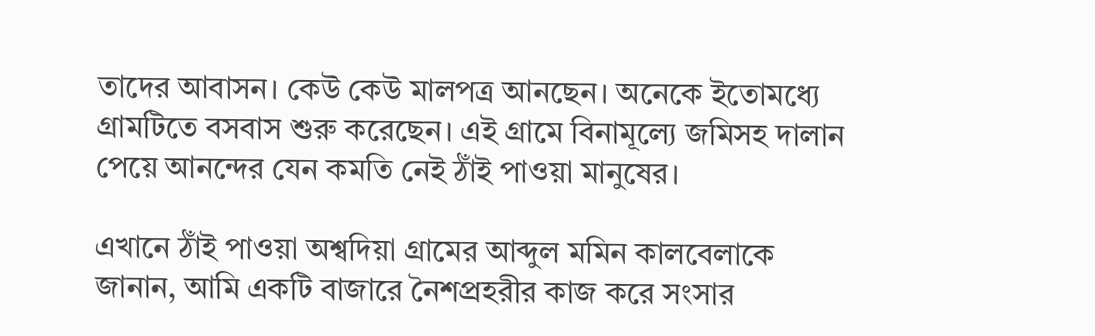তাদের আবাসন। কেউ কেউ মালপত্র আনছেন। অনেকে ইতোমধ্যে গ্রামটিতে বসবাস শুরু করেছেন। এই গ্রামে বিনামূল্যে জমিসহ দালান পেয়ে আনন্দের যেন কমতি নেই ঠাঁই পাওয়া মানুষের।

এখানে ঠাঁই পাওয়া অশ্বদিয়া গ্রামের আব্দুল মমিন কালবেলাকে জানান, আমি একটি বাজারে নৈশপ্রহরীর কাজ করে সংসার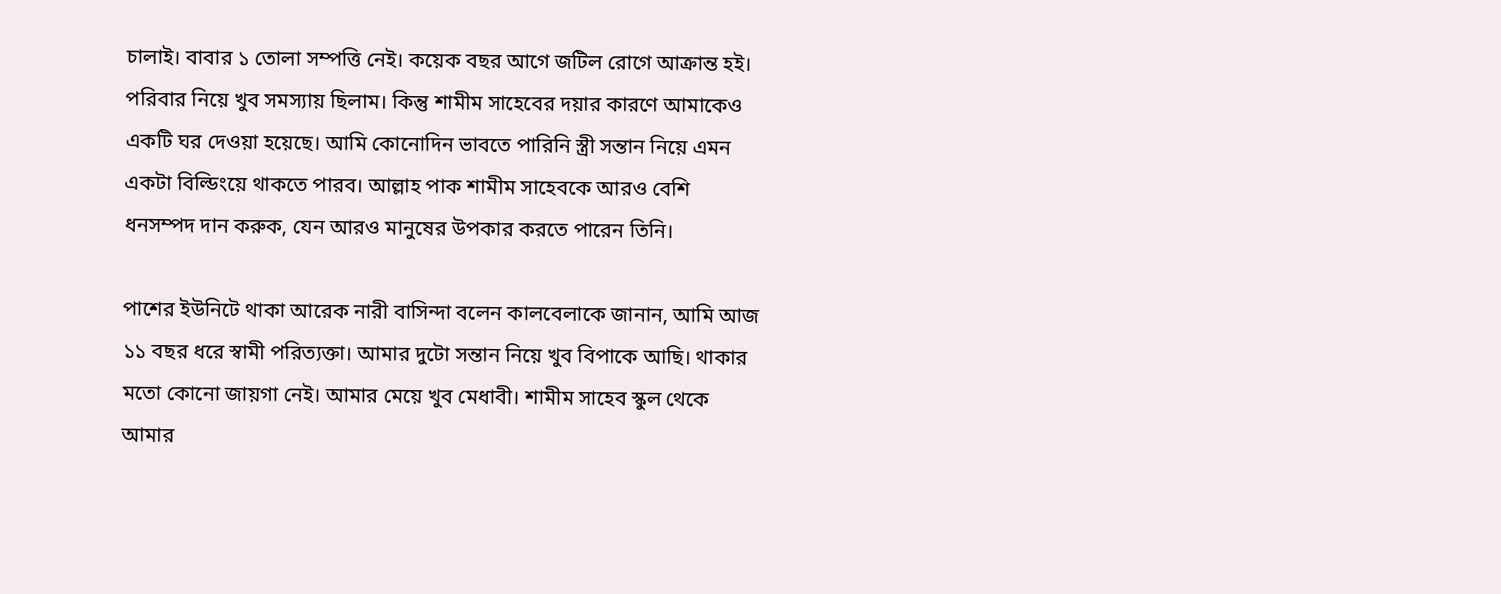চালাই। বাবার ১ তোলা সম্পত্তি নেই। কয়েক বছর আগে জটিল রোগে আক্রান্ত হই। পরিবার নিয়ে খুব সমস্যায় ছিলাম। কিন্তু শামীম সাহেবের দয়ার কারণে আমাকেও একটি ঘর দেওয়া হয়েছে। আমি কোনোদিন ভাবতে পারিনি স্ত্রী সন্তান নিয়ে এমন একটা বিল্ডিংয়ে থাকতে পারব। আল্লাহ পাক শামীম সাহেবকে আরও বেশি ধনসম্পদ দান করুক, যেন আরও মানুষের উপকার করতে পারেন তিনি।

পাশের ইউনিটে থাকা আরেক নারী বাসিন্দা বলেন কালবেলাকে জানান, আমি আজ ১১ বছর ধরে স্বামী পরিত্যক্তা। আমার দুটো সন্তান নিয়ে খুব বিপাকে আছি। থাকার মতো কোনো জায়গা নেই। আমার মেয়ে খুব মেধাবী। শামীম সাহেব স্কুল থেকে আমার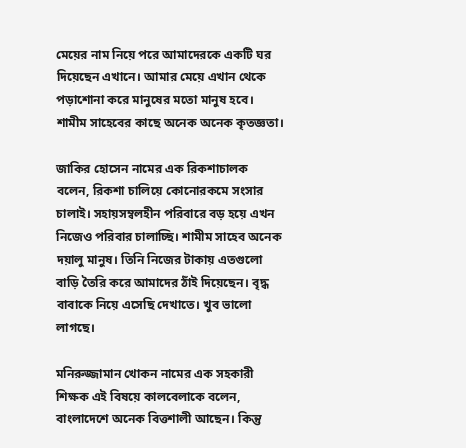মেয়ের নাম নিয়ে পরে আমাদেরকে একটি ঘর দিয়েছেন এখানে। আমার মেয়ে এখান থেকে পড়াশোনা করে মানুষের মতো মানুষ হবে। শামীম সাহেবের কাছে অনেক অনেক কৃতজ্ঞতা।

জাকির হোসেন নামের এক রিকশাচালক বলেন, রিকশা চালিয়ে কোনোরকমে সংসার চালাই। সহায়সম্বলহীন পরিবারে বড় হয়ে এখন নিজেও পরিবার চালাচ্ছি। শামীম সাহেব অনেক দয়ালু মানুষ। তিনি নিজের টাকায় এতগুলো বাড়ি তৈরি করে আমাদের ঠাঁই দিয়েছেন। বৃদ্ধ বাবাকে নিয়ে এসেছি দেখাতে। খুব ভালো লাগছে।

মনিরুজ্জামান খোকন নামের এক সহকারী শিক্ষক এই বিষয়ে কালবেলাকে বলেন, বাংলাদেশে অনেক বিত্তশালী আছেন। কিন্তু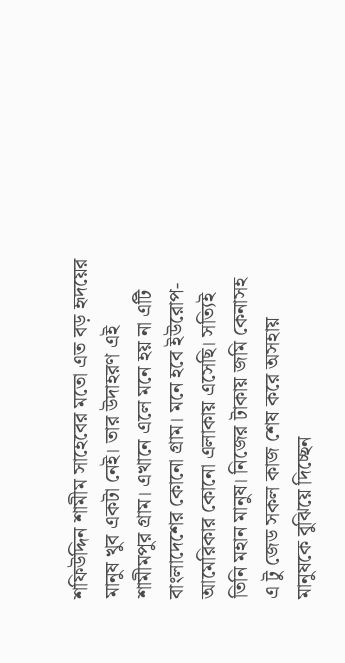শফিউদ্দিন শামীম সাহেবের মতো এত বড় হৃদয়ের মানুষ খুব একটা নেই। তার উদাহরণ এই শামীমপুর গ্রাম। এখানে এলে মনে হয় না এটি বাংলাদেশের কোনো গ্রাম। মনে হবে ইউরোপ-আমেরিকার কোনো এলাকায় এসেছি। সত্যিই তিনি মহান মানুষ। নিজের টাকায় জমি কেনাসহ এ টু জেড সকল কাজ শেষ করে অসহায় মানুষকে বুঝিয়ে দিচ্ছেন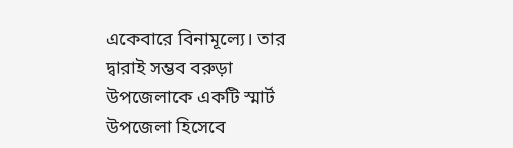একেবারে বিনামূল্যে। তার দ্বারাই সম্ভব বরুড়া উপজেলাকে একটি স্মার্ট উপজেলা হিসেবে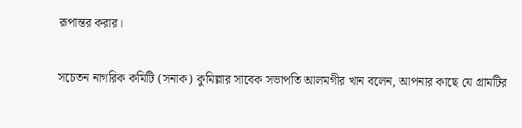রূপান্তর করার।

সচেতন নাগরিক কমিটি (সনাক) কুমিল্লার সাবেক সভাপতি আলমগীর খান বলেন, আপনার কাছে যে গ্রামটির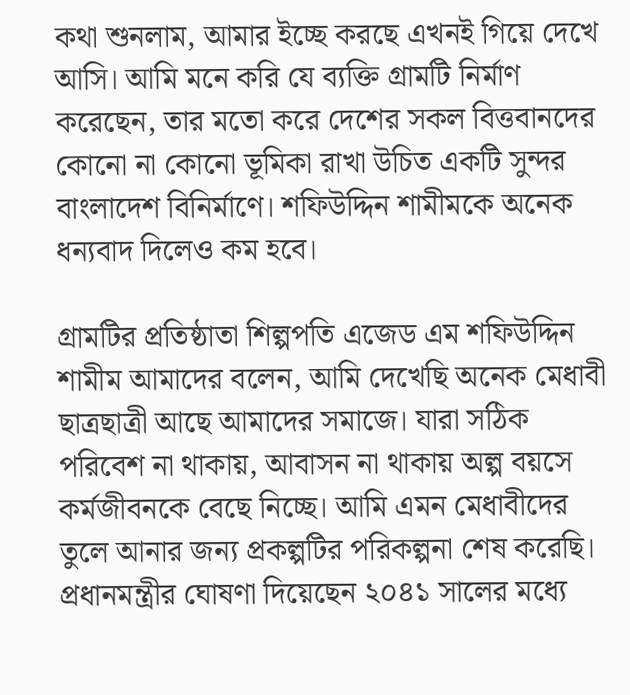কথা শুনলাম, আমার ইচ্ছে করছে এখনই গিয়ে দেখে আসি। আমি মনে করি যে ব্যক্তি গ্রামটি নির্মাণ করেছেন, তার মতো করে দেশের সকল বিত্তবানদের কোনো না কোনো ভূমিকা রাখা উচিত একটি সুন্দর বাংলাদেশ বিনির্মাণে। শফিউদ্দিন শামীমকে অনেক ধন্যবাদ দিলেও কম হবে।

গ্রামটির প্রতিষ্ঠাতা শিল্পপতি এজেড এম শফিউদ্দিন শামীম আমাদের বলেন, আমি দেখেছি অনেক মেধাবী ছাত্রছাত্রী আছে আমাদের সমাজে। যারা সঠিক পরিবেশ না থাকায়, আবাসন না থাকায় অল্প বয়সে কর্মজীবনকে বেছে নিচ্ছে। আমি এমন মেধাবীদের তুলে আনার জন্য প্রকল্পটির পরিকল্পনা শেষ করেছি। প্রধানমন্ত্রীর ঘোষণা দিয়েছেন ২০৪১ সালের মধ্যে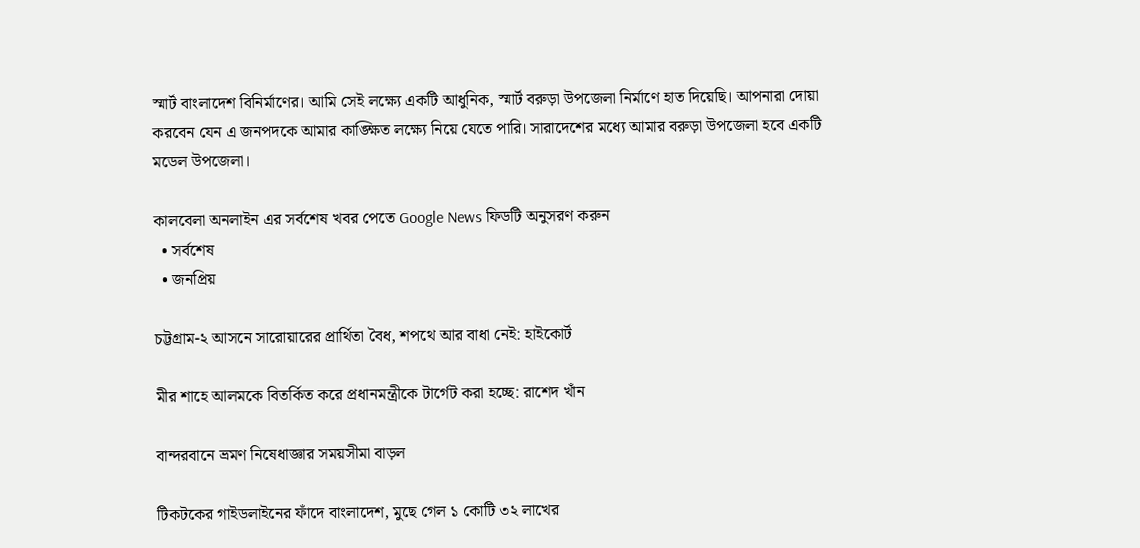স্মার্ট বাংলাদেশ বিনির্মাণের। আমি সেই লক্ষ্যে একটি আধুনিক, স্মার্ট বরুড়া উপজেলা নির্মাণে হাত দিয়েছি। আপনারা দোয়া করবেন যেন এ জনপদকে আমার কাঙ্ক্ষিত লক্ষ্যে নিয়ে যেতে পারি। সারাদেশের মধ্যে আমার বরুড়া উপজেলা হবে একটি মডেল উপজেলা।

কালবেলা অনলাইন এর সর্বশেষ খবর পেতে Google News ফিডটি অনুসরণ করুন
  • সর্বশেষ
  • জনপ্রিয়

চট্টগ্রাম-২ আসনে সারোয়ারের প্রার্থিতা বৈধ, শপথে আর বাধা নেই: হাইকোর্ট

মীর শাহে আলমকে বিতর্কিত করে প্রধানমন্ত্রীকে টার্গেট করা হচ্ছে: রাশেদ খাঁন

বান্দরবানে ভ্রমণ নিষেধাজ্ঞার সময়সীমা বাড়ল

টিকটকের গাইডলাইনের ফাঁদে বাংলাদেশ, মুছে গেল ১ কোটি ৩২ লাখের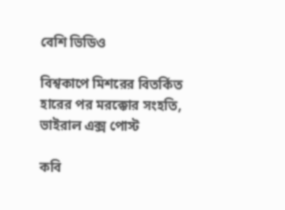বেশি ভিডিও

বিশ্বকাপে মিশরের বিতর্কিত হারের পর মরক্কোর সংহতি, ভাইরাল এক্স পোস্ট

কবি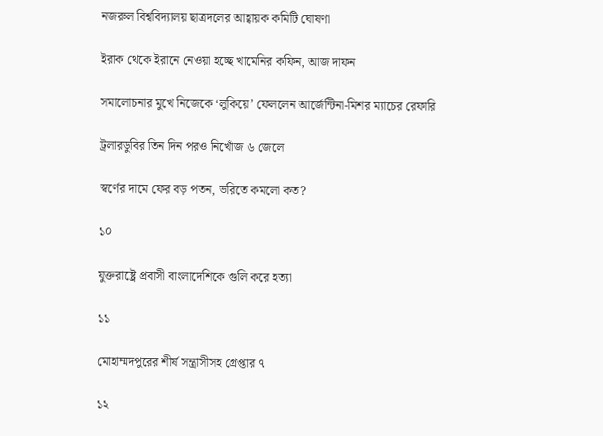নজরুল বিশ্ববিদ্যালয় ছাত্রদলের আহ্বায়ক কমিটি ঘোষণা

ইরাক থেকে ইরানে নেওয়া হচ্ছে খামেনির কফিন, আজ দাফন

সমালোচনার মুখে নিজেকে ‘লুকিয়ে’ ফেললেন আর্জেন্টিনা-মিশর ম্যাচের রেফারি

ট্রলারডুবির তিন দিন পরও নিখোঁজ ৬ জেলে

স্বর্ণের দামে ফের বড় পতন, ভরিতে কমলো কত?

১০

যুক্তরাষ্ট্রে প্রবাসী বাংলাদেশিকে গুলি করে হত্যা

১১

মোহাম্মদপুরের শীর্ষ সন্ত্রাসীসহ গ্রেপ্তার ৭

১২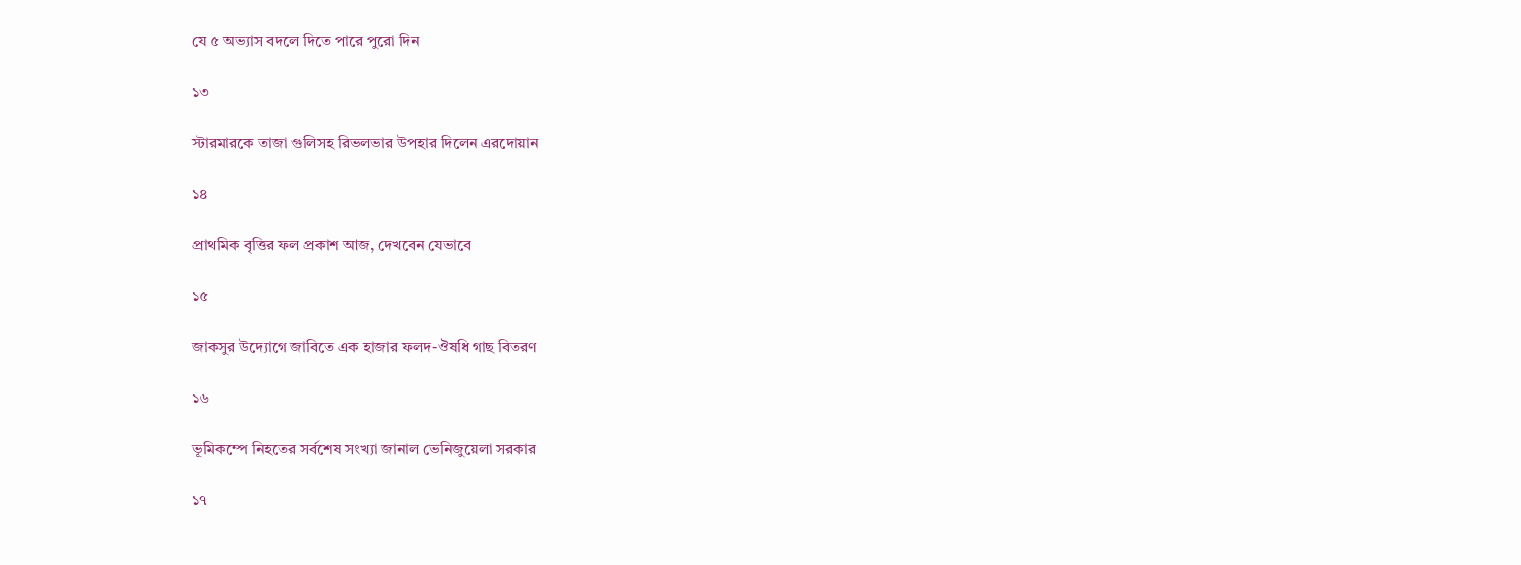যে ৫ অভ্যাস বদলে দিতে পারে পুরো দিন

১৩

স্টারমারকে তাজা গুলিসহ রিভলভার উপহার দিলেন এরদোয়ান

১৪

প্রাথমিক বৃত্তির ফল প্রকাশ আজ, দেখবেন যেভাবে

১৫

জাকসুর উদ্যোগে জাবিতে এক হাজার ফলদ-ঔষধি গাছ বিতরণ

১৬

ভূমিকম্পে নিহতের সর্বশেষ সংখ্যা জানাল ভেনিজুয়েলা সরকার

১৭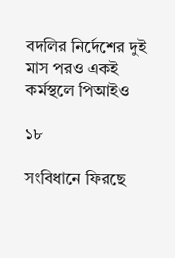বদলির নির্দেশের দুই মাস পরও একই কর্মস্থলে পিআইও

১৮

সংবিধানে ফিরছে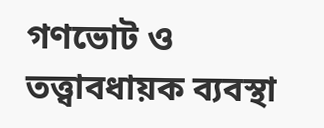গণভোট ও তত্ত্বাবধায়ক ব্যবস্থা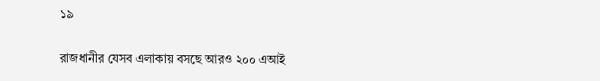১৯

রাজধানীর যেসব এলাকায় বসছে আরও ২০০ এআই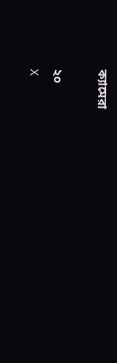ক্যামেরা

২০
X